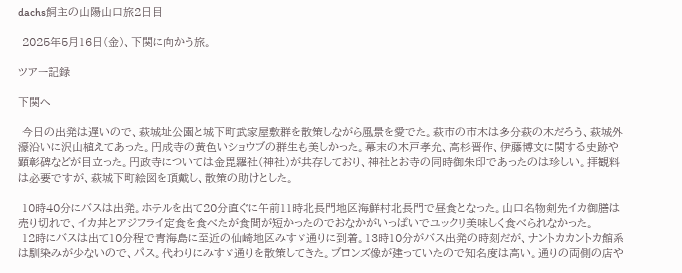dachs飼主の山陽山口旅2日目

 2025年5月16日(金)、下関に向かう旅。

ツアー記録

下関へ

 今日の出発は遅いので、萩城址公園と城下町武家屋敷群を散策しながら風景を愛でた。萩市の市木は多分萩の木だろう、萩城外濠沿いに沢山植えてあった。円成寺の黄色いショウブの群生も美しかった。幕末の木戸孝允、高杉晋作、伊藤博文に関する史跡や顕彰碑などが目立った。円政寺については金毘羅社(神社)が共存しており、神社とお寺の同時御朱印であったのは珍しい。拝観料は必要ですが、萩城下町絵図を頂戴し、散策の助けとした。

 10時40分にバスは出発。ホテルを出て20分直ぐに午前11時北長門地区海鮮村北長門で昼食となった。山口名物剣先イカ御膳は売り切れで、イカ丼とアジフライ定食を食べたが食間が短かったのでおなかがいっぱいでユックリ美味しく食べられなかった。
 12時にバスは出て10分程で青海島に至近の仙崎地区みすゞ通りに到着。13時10分がバス出発の時刻だが、ナントカカントカ館系は馴染みが少ないので、パス。代わりにみすゞ通りを散策してきた。ブロンズ像が建っていたので知名度は高い。通りの両側の店や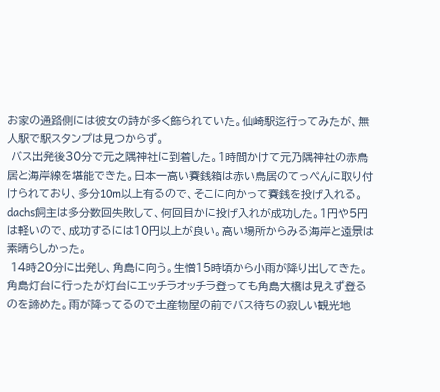お家の通路側には彼女の詩が多く飾られていた。仙崎駅迄行ってみたが、無人駅で駅スタンプは見つからず。
 バス出発後30分で元之隅神社に到着した。1時間かけて元乃隅神社の赤鳥居と海岸線を堪能できた。日本一高い賽銭箱は赤い鳥居のてっぺんに取り付けられており、多分10m以上有るので、そこに向かって賽銭を投げ入れる。dachs飼主は多分数回失敗して、何回目かに投げ入れが成功した。1円や5円は軽いので、成功するには10円以上が良い。高い場所からみる海岸と遠景は素晴らしかった。
 14時20分に出発し、角島に向う。生憎15時頃から小雨が降り出してきた。
角島灯台に行ったが灯台にエッチラオッチラ登っても角島大橋は見えず登るのを諦めた。雨が降ってるので土産物屋の前でバス待ちの寂しい観光地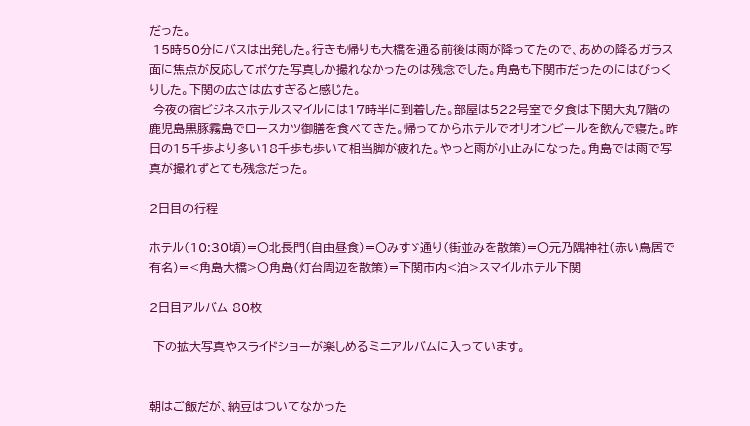だった。
 15時50分にバスは出発した。行きも帰りも大橋を通る前後は雨が降ってたので、あめの降るガラス面に焦点が反応してボケた写真しか撮れなかったのは残念でした。角島も下関市だったのにはびっくりした。下関の広さは広すぎると感じた。
 今夜の宿ビジネスホテルスマイルには17時半に到着した。部屋は522号室で夕食は下関大丸7階の鹿児島黒豚霧島でロースカツ御膳を食べてきた。帰ってからホテルでオリオンビールを飲んで寝た。昨日の15千歩より多い18千歩も歩いて相当脚が疲れた。やっと雨が小止みになった。角島では雨で写真が撮れずとても残念だった。

2日目の行程

ホテル(10:30頃)=〇北長門(自由昼食)=〇みすゞ通り(街並みを散策)=〇元乃隅神社(赤い鳥居で有名)=<角島大橋>〇角島(灯台周辺を散策)=下関市内<泊>スマイルホテル下関

2日目アルバム 80枚

 下の拡大写真やスライドショーが楽しめるミニアルバムに入っています。


朝はご飯だが、納豆はついてなかった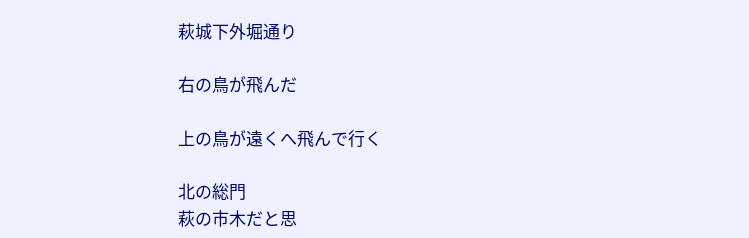萩城下外堀通り

右の鳥が飛んだ

上の鳥が遠くへ飛んで行く

北の総門
萩の市木だと思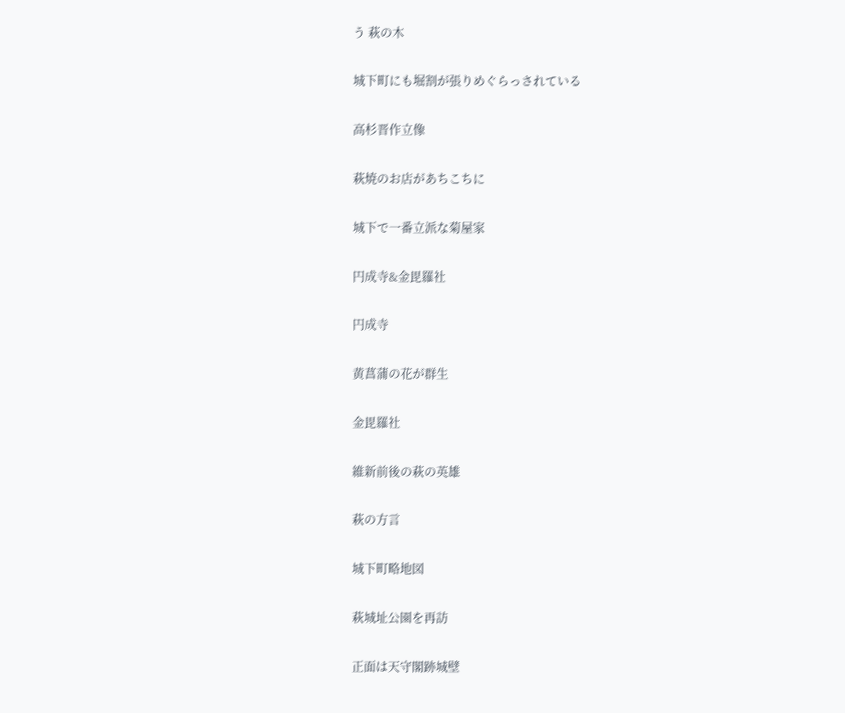う 萩の木

城下町にも堀割が張りめぐらっされている

高杉晋作立像

萩焼のお店があちこちに

城下で一番立派な菊屋家

円成寺&金毘羅社

円成寺

黄菖蒲の花が群生

金毘羅社

維新前後の萩の英雄

萩の方言

城下町略地図

萩城址公園を再訪

正面は天守閣跡城壁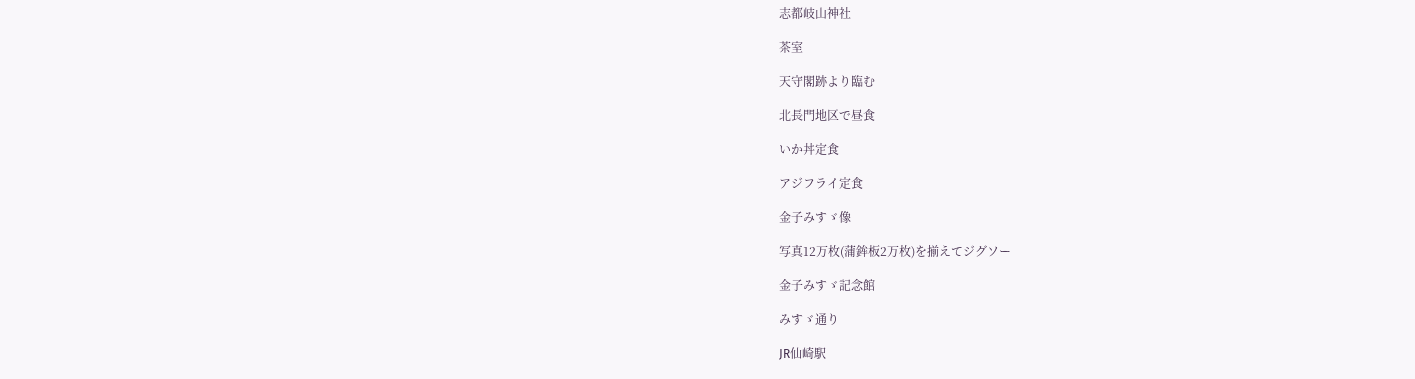志都岐山神社

茶室

天守閣跡より臨む

北長門地区で昼食

いか丼定食

アジフライ定食

金子みすゞ像

写真12万枚(蒲鉾板2万枚)を揃えてジグソー

金子みすゞ記念館

みすゞ通り

JR仙崎駅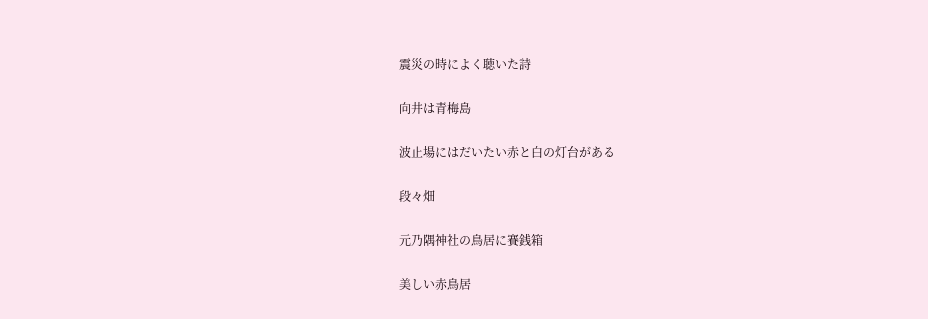震災の時によく聴いた詩

向井は青梅島

波止場にはだいたい赤と白の灯台がある

段々畑

元乃隅神社の鳥居に賽銭箱

美しい赤鳥居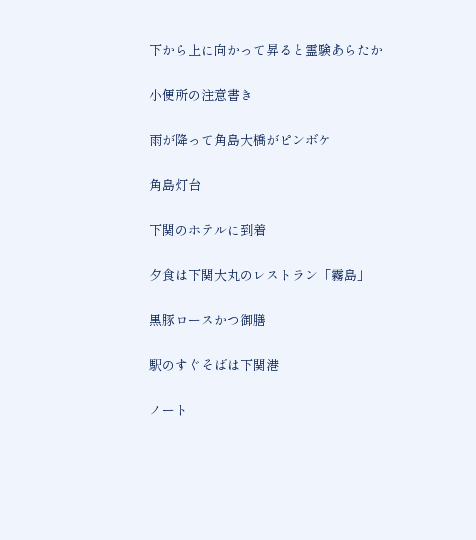下から上に向かって昇ると霊験あらたか

小便所の注意書き

雨が降って角島大橋がピンボケ

角島灯台

下関のホテルに到着

夕食は下関大丸のレストラン「霧島」

黒豚ロースかつ御膳

駅のすぐそばは下関港

ノート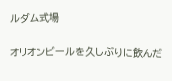ルダム式場

オリオンビールを久しぶりに飲んだ